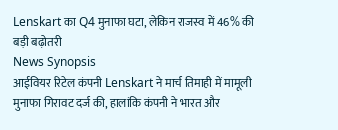Lenskart का Q4 मुनाफा घटा, लेकिन राजस्व में 46% की बड़ी बढ़ोतरी
News Synopsis
आईवियर रिटेल कंपनी Lenskart ने मार्च तिमाही में मामूली मुनाफा गिरावट दर्ज की, हालांकि कंपनी ने भारत और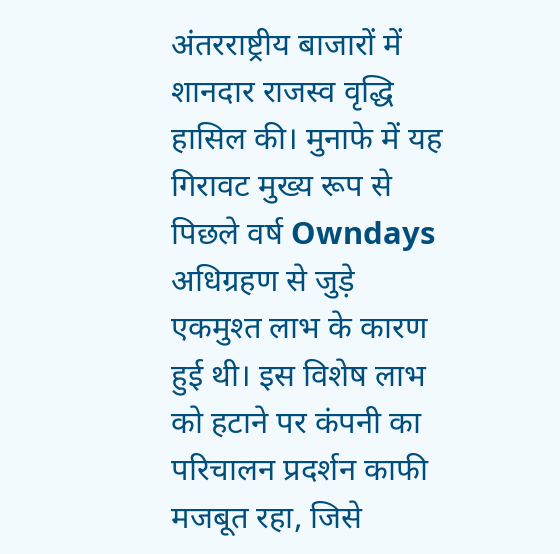अंतरराष्ट्रीय बाजारों में शानदार राजस्व वृद्धि हासिल की। मुनाफे में यह गिरावट मुख्य रूप से पिछले वर्ष Owndays अधिग्रहण से जुड़े एकमुश्त लाभ के कारण हुई थी। इस विशेष लाभ को हटाने पर कंपनी का परिचालन प्रदर्शन काफी मजबूत रहा, जिसे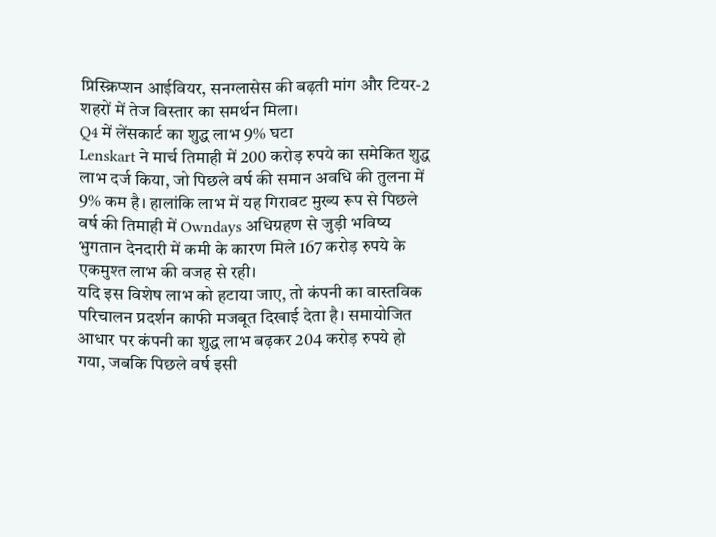प्रिस्क्रिप्शन आईवियर, सनग्लासेस की बढ़ती मांग और टियर-2 शहरों में तेज विस्तार का समर्थन मिला।
Q4 में लेंसकार्ट का शुद्ध लाभ 9% घटा
Lenskart ने मार्च तिमाही में 200 करोड़ रुपये का समेकित शुद्ध लाभ दर्ज किया, जो पिछले वर्ष की समान अवधि की तुलना में 9% कम है। हालांकि लाभ में यह गिरावट मुख्य रूप से पिछले वर्ष की तिमाही में Owndays अधिग्रहण से जुड़ी भविष्य भुगतान देनदारी में कमी के कारण मिले 167 करोड़ रुपये के एकमुश्त लाभ की वजह से रही।
यदि इस विशेष लाभ को हटाया जाए, तो कंपनी का वास्तविक परिचालन प्रदर्शन काफी मजबूत दिखाई देता है। समायोजित आधार पर कंपनी का शुद्ध लाभ बढ़कर 204 करोड़ रुपये हो गया, जबकि पिछले वर्ष इसी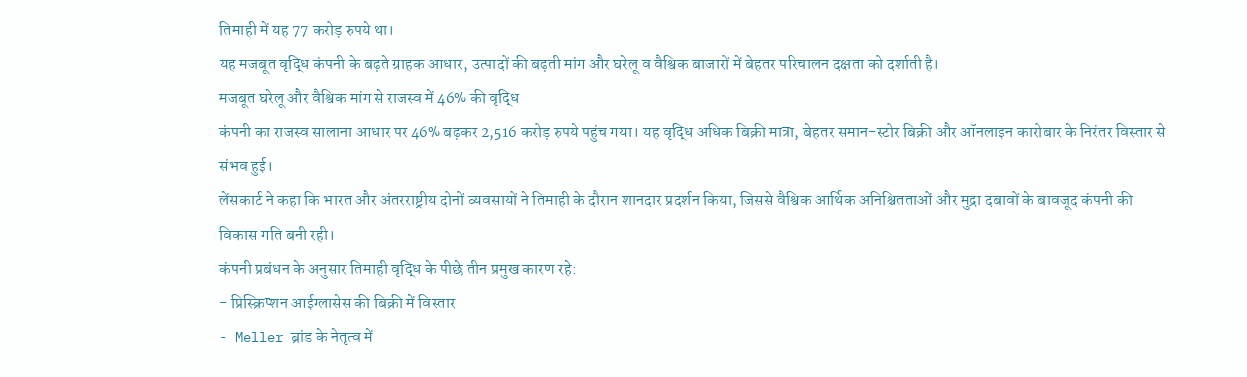तिमाही में यह 77 करोड़ रुपये था।
यह मजबूत वृद्धि कंपनी के बढ़ते ग्राहक आधार, उत्पादों की बढ़ती मांग और घरेलू व वैश्विक बाजारों में बेहतर परिचालन दक्षता को दर्शाती है।
मजबूत घरेलू और वैश्विक मांग से राजस्व में 46% की वृद्धि
कंपनी का राजस्व सालाना आधार पर 46% बढ़कर 2,516 करोड़ रुपये पहुंच गया। यह वृद्धि अधिक बिक्री मात्रा, बेहतर समान-स्टोर बिक्री और ऑनलाइन कारोबार के निरंतर विस्तार से संभव हुई।
लेंसकार्ट ने कहा कि भारत और अंतरराष्ट्रीय दोनों व्यवसायों ने तिमाही के दौरान शानदार प्रदर्शन किया, जिससे वैश्विक आर्थिक अनिश्चितताओं और मुद्रा दबावों के बावजूद कंपनी की विकास गति बनी रही।
कंपनी प्रबंधन के अनुसार तिमाही वृद्धि के पीछे तीन प्रमुख कारण रहे:
- प्रिस्क्रिप्शन आईग्लासेस की बिक्री में विस्तार
- Meller ब्रांड के नेतृत्व में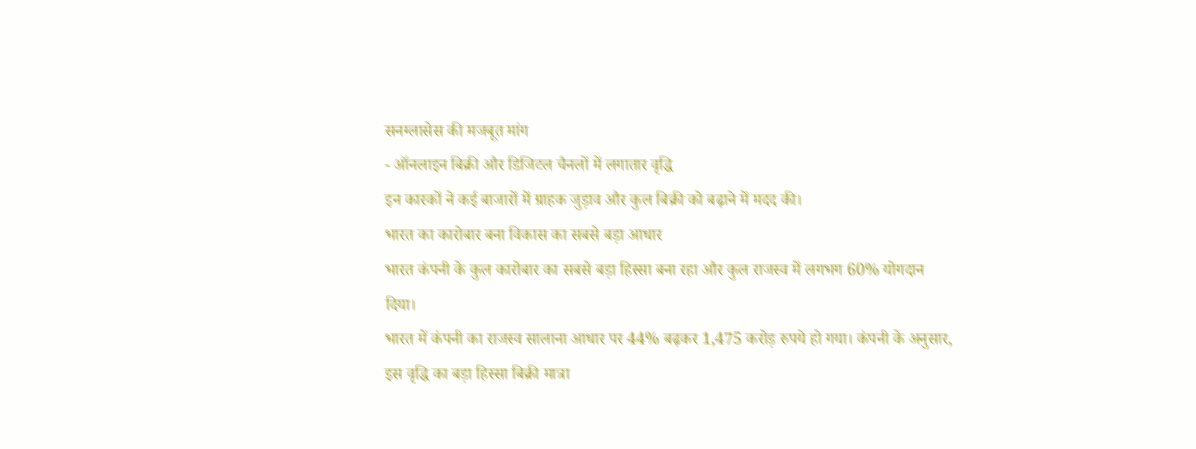सनग्लासेस की मजबूत मांग
- ऑनलाइन बिक्री और डिजिटल चैनलों में लगातार वृद्धि
इन कारकों ने कई बाजारों में ग्राहक जुड़ाव और कुल बिक्री को बढ़ाने में मदद की।
भारत का कारोबार बना विकास का सबसे बड़ा आधार
भारत कंपनी के कुल कारोबार का सबसे बड़ा हिस्सा बना रहा और कुल राजस्व में लगभग 60% योगदान दिया।
भारत में कंपनी का राजस्व सालाना आधार पर 44% बढ़कर 1,475 करोड़ रुपये हो गया। कंपनी के अनुसार, इस वृद्धि का बड़ा हिस्सा बिक्री मात्रा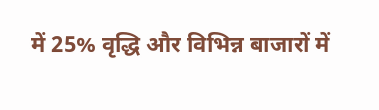में 25% वृद्धि और विभिन्न बाजारों में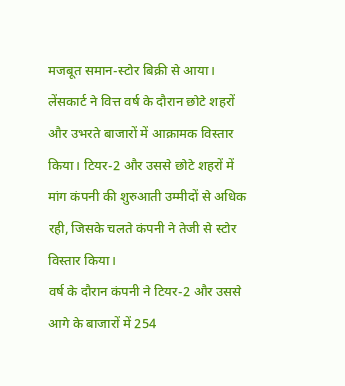मजबूत समान-स्टोर बिक्री से आया।
लेंसकार्ट ने वित्त वर्ष के दौरान छोटे शहरों और उभरते बाजारों में आक्रामक विस्तार किया। टियर-2 और उससे छोटे शहरों में मांग कंपनी की शुरुआती उम्मीदों से अधिक रही, जिसके चलते कंपनी ने तेजी से स्टोर विस्तार किया।
वर्ष के दौरान कंपनी ने टियर-2 और उससे आगे के बाजारों में 254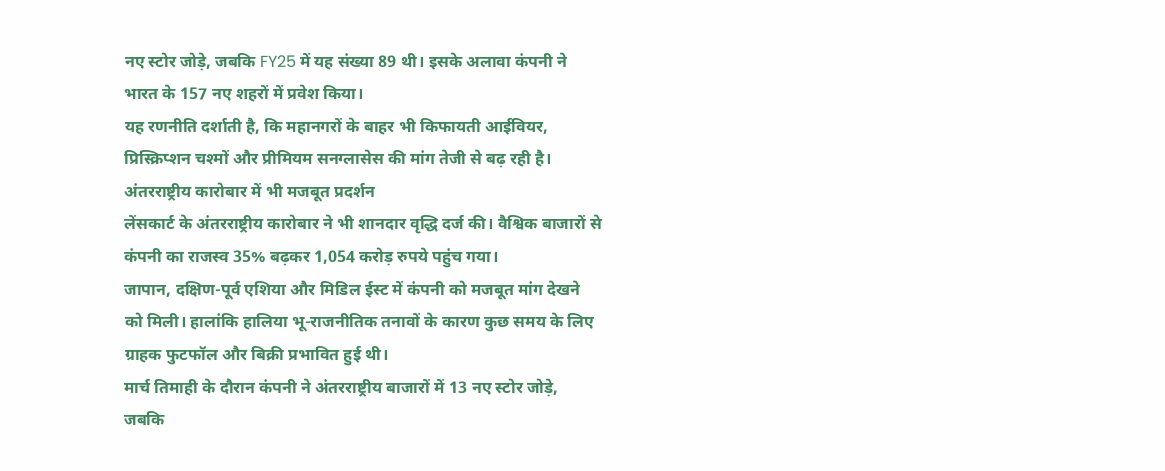नए स्टोर जोड़े, जबकि FY25 में यह संख्या 89 थी। इसके अलावा कंपनी ने भारत के 157 नए शहरों में प्रवेश किया।
यह रणनीति दर्शाती है, कि महानगरों के बाहर भी किफायती आईवियर, प्रिस्क्रिप्शन चश्मों और प्रीमियम सनग्लासेस की मांग तेजी से बढ़ रही है।
अंतरराष्ट्रीय कारोबार में भी मजबूत प्रदर्शन
लेंसकार्ट के अंतरराष्ट्रीय कारोबार ने भी शानदार वृद्धि दर्ज की। वैश्विक बाजारों से कंपनी का राजस्व 35% बढ़कर 1,054 करोड़ रुपये पहुंच गया।
जापान, दक्षिण-पूर्व एशिया और मिडिल ईस्ट में कंपनी को मजबूत मांग देखने को मिली। हालांकि हालिया भू-राजनीतिक तनावों के कारण कुछ समय के लिए ग्राहक फुटफॉल और बिक्री प्रभावित हुई थी।
मार्च तिमाही के दौरान कंपनी ने अंतरराष्ट्रीय बाजारों में 13 नए स्टोर जोड़े, जबकि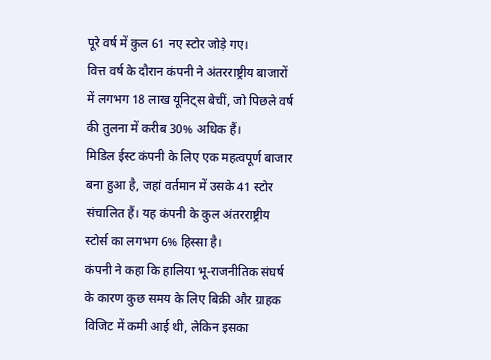पूरे वर्ष में कुल 61 नए स्टोर जोड़े गए।
वित्त वर्ष के दौरान कंपनी ने अंतरराष्ट्रीय बाजारों में लगभग 18 लाख यूनिट्स बेचीं, जो पिछले वर्ष की तुलना में करीब 30% अधिक हैं।
मिडिल ईस्ट कंपनी के लिए एक महत्वपूर्ण बाजार बना हुआ है, जहां वर्तमान में उसके 41 स्टोर संचालित हैं। यह कंपनी के कुल अंतरराष्ट्रीय स्टोर्स का लगभग 6% हिस्सा है।
कंपनी ने कहा कि हालिया भू-राजनीतिक संघर्ष के कारण कुछ समय के लिए बिक्री और ग्राहक विजिट में कमी आई थी, लेकिन इसका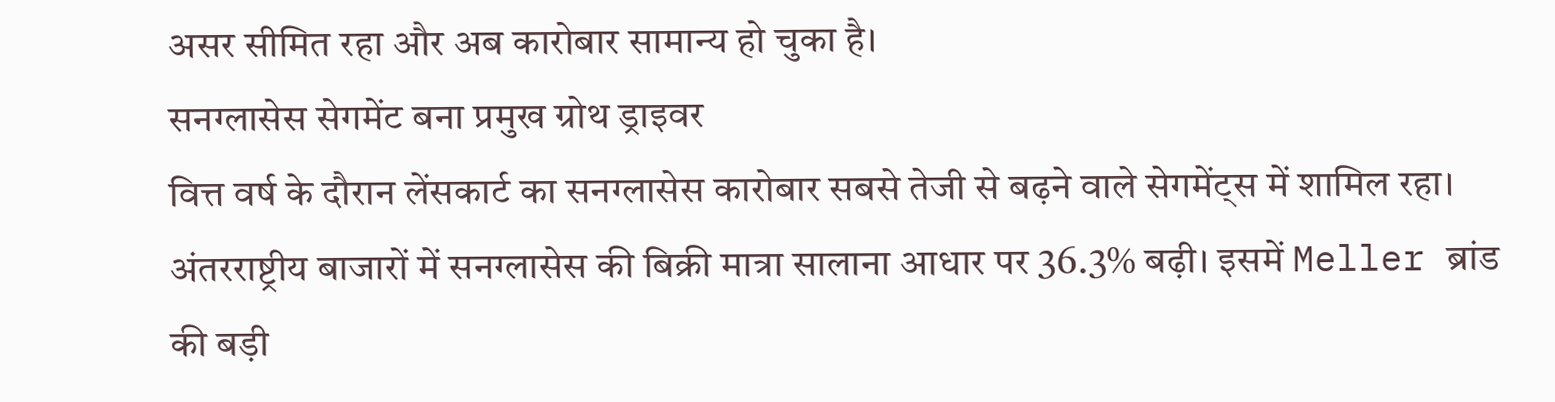असर सीमित रहा और अब कारोबार सामान्य हो चुका है।
सनग्लासेस सेगमेंट बना प्रमुख ग्रोथ ड्राइवर
वित्त वर्ष के दौरान लेंसकार्ट का सनग्लासेस कारोबार सबसे तेजी से बढ़ने वाले सेगमेंट्स में शामिल रहा।
अंतरराष्ट्रीय बाजारों में सनग्लासेस की बिक्री मात्रा सालाना आधार पर 36.3% बढ़ी। इसमें Meller ब्रांड की बड़ी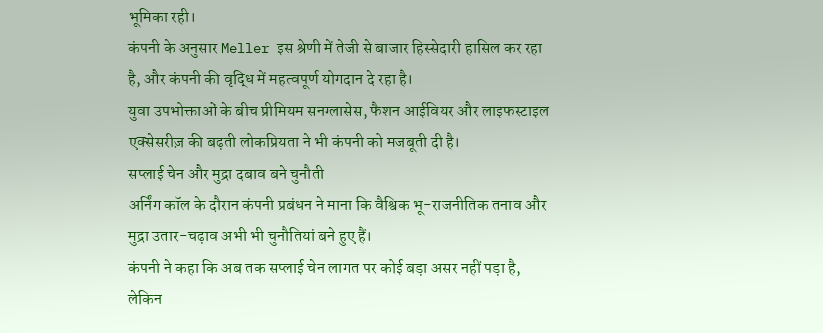भूमिका रही।
कंपनी के अनुसार Meller इस श्रेणी में तेजी से बाजार हिस्सेदारी हासिल कर रहा है, और कंपनी की वृद्धि में महत्वपूर्ण योगदान दे रहा है।
युवा उपभोक्ताओं के बीच प्रीमियम सनग्लासेस, फैशन आईवियर और लाइफस्टाइल एक्सेसरीज़ की बढ़ती लोकप्रियता ने भी कंपनी को मजबूती दी है।
सप्लाई चेन और मुद्रा दबाव बने चुनौती
अर्निंग कॉल के दौरान कंपनी प्रबंधन ने माना कि वैश्विक भू-राजनीतिक तनाव और मुद्रा उतार-चढ़ाव अभी भी चुनौतियां बने हुए हैं।
कंपनी ने कहा कि अब तक सप्लाई चेन लागत पर कोई बड़ा असर नहीं पड़ा है, लेकिन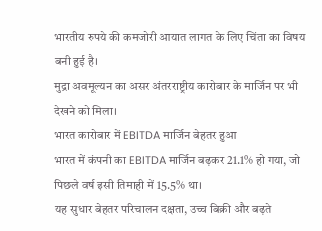भारतीय रुपये की कमजोरी आयात लागत के लिए चिंता का विषय बनी हुई है।
मुद्रा अवमूल्यन का असर अंतरराष्ट्रीय कारोबार के मार्जिन पर भी देखने को मिला।
भारत कारोबार में EBITDA मार्जिन बेहतर हुआ
भारत में कंपनी का EBITDA मार्जिन बढ़कर 21.1% हो गया, जो पिछले वर्ष इसी तिमाही में 15.5% था।
यह सुधार बेहतर परिचालन दक्षता, उच्च बिक्री और बढ़ते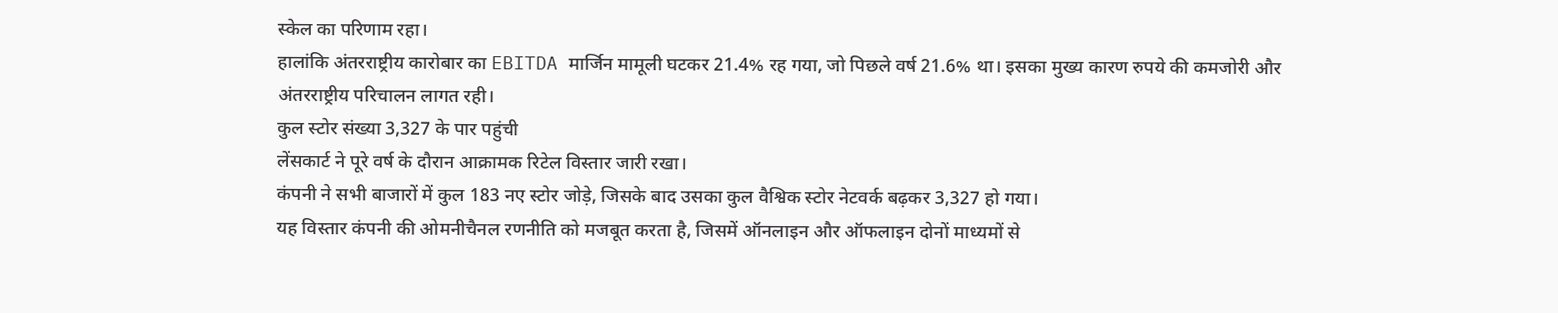स्केल का परिणाम रहा।
हालांकि अंतरराष्ट्रीय कारोबार का EBITDA मार्जिन मामूली घटकर 21.4% रह गया, जो पिछले वर्ष 21.6% था। इसका मुख्य कारण रुपये की कमजोरी और अंतरराष्ट्रीय परिचालन लागत रही।
कुल स्टोर संख्या 3,327 के पार पहुंची
लेंसकार्ट ने पूरे वर्ष के दौरान आक्रामक रिटेल विस्तार जारी रखा।
कंपनी ने सभी बाजारों में कुल 183 नए स्टोर जोड़े, जिसके बाद उसका कुल वैश्विक स्टोर नेटवर्क बढ़कर 3,327 हो गया।
यह विस्तार कंपनी की ओमनीचैनल रणनीति को मजबूत करता है, जिसमें ऑनलाइन और ऑफलाइन दोनों माध्यमों से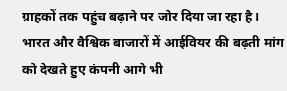ग्राहकों तक पहुंच बढ़ाने पर जोर दिया जा रहा है।
भारत और वैश्विक बाजारों में आईवियर की बढ़ती मांग को देखते हुए कंपनी आगे भी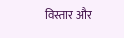विस्तार और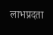लाभप्रदता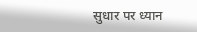सुधार पर ध्यान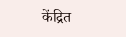केंद्रित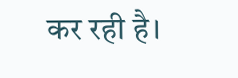कर रही है।